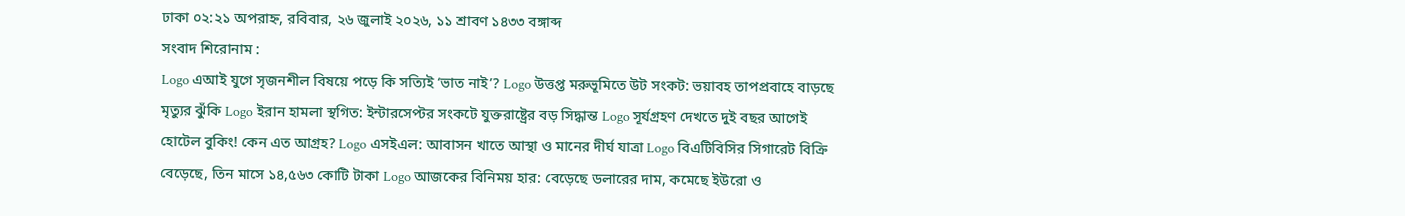ঢাকা ০২:২১ অপরাহ্ন, রবিবার, ২৬ জুলাই ২০২৬, ১১ শ্রাবণ ১৪৩৩ বঙ্গাব্দ
সংবাদ শিরোনাম :
Logo এআই যুগে সৃজনশীল বিষয়ে পড়ে কি সত্যিই ‘ভাত নাই’? Logo উত্তপ্ত মরুভূমিতে উট সংকট: ভয়াবহ তাপপ্রবাহে বাড়ছে মৃত্যুর ঝুঁকি Logo ইরান হামলা স্থগিত: ইন্টারসেপ্টর সংকটে যুক্তরাষ্ট্রের বড় সিদ্ধান্ত Logo সূর্যগ্রহণ দেখতে দুই বছর আগেই হোটেল বুকিং! কেন এত আগ্রহ? Logo এসইএল: আবাসন খাতে আস্থা ও মানের দীর্ঘ যাত্রা Logo বিএটিবিসির সিগারেট বিক্রি বেড়েছে, তিন মাসে ১৪,৫৬৩ কোটি টাকা Logo আজকের বিনিময় হার: বেড়েছে ডলারের দাম, কমেছে ইউরো ও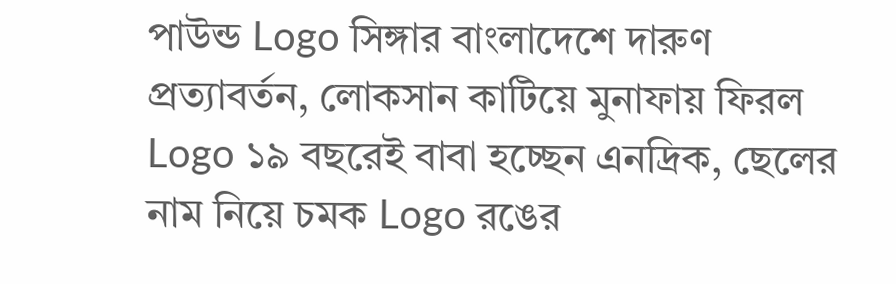পাউন্ড Logo সিঙ্গার বাংলাদেশে দারুণ প্রত্যাবর্তন, লোকসান কাটিয়ে মুনাফায় ফিরল Logo ১৯ বছরেই বাবা হচ্ছেন এনদ্রিক, ছেলের নাম নিয়ে চমক Logo রঙের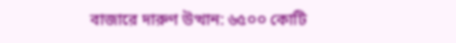বাজারে দারুণ উত্থান: ৬৫০০ কোটি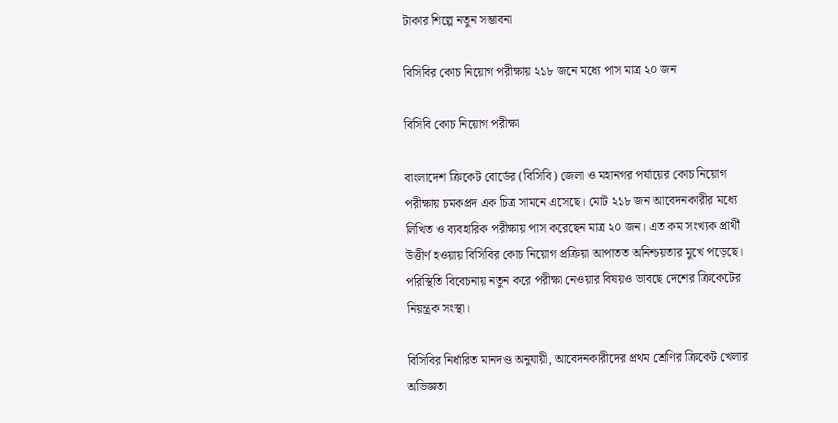টাকার শিল্পে নতুন সম্ভাবনা

বিসিবির কোচ নিয়োগ পরীক্ষায় ২১৮ জনে মধ্যে পাস মাত্র ২০ জন

বিসিবি কোচ নিয়োগ পরীক্ষা

বাংলাদেশ ক্রিকেট বোর্ডের (বিসিবি) জেলা ও মহানগর পর্যায়ের কোচ নিয়োগ পরীক্ষায় চমকপ্রদ এক চিত্র সামনে এসেছে। মোট ২১৮ জন আবেদনকারীর মধ্যে লিখিত ও ব্যবহারিক পরীক্ষায় পাস করেছেন মাত্র ২০ জন। এত কম সংখ্যক প্রার্থী উত্তীর্ণ হওয়ায় বিসিবির কোচ নিয়োগ প্রক্রিয়া আপাতত অনিশ্চয়তার মুখে পড়েছে। পরিস্থিতি বিবেচনায় নতুন করে পরীক্ষা নেওয়ার বিষয়ও ভাবছে দেশের ক্রিকেটের নিয়ন্ত্রক সংস্থা।

বিসিবির নির্ধারিত মানদণ্ড অনুযায়ী, আবেদনকারীদের প্রথম শ্রেণির ক্রিকেট খেলার অভিজ্ঞতা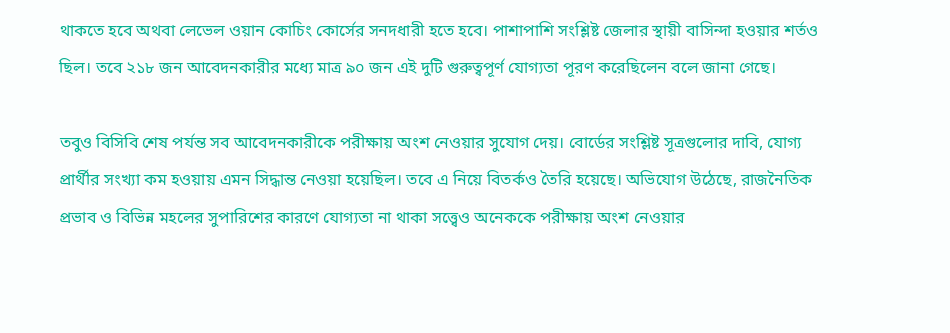থাকতে হবে অথবা লেভেল ওয়ান কোচিং কোর্সের সনদধারী হতে হবে। পাশাপাশি সংশ্লিষ্ট জেলার স্থায়ী বাসিন্দা হওয়ার শর্তও ছিল। তবে ২১৮ জন আবেদনকারীর মধ্যে মাত্র ৯০ জন এই দুটি গুরুত্বপূর্ণ যোগ্যতা পূরণ করেছিলেন বলে জানা গেছে।

তবুও বিসিবি শেষ পর্যন্ত সব আবেদনকারীকে পরীক্ষায় অংশ নেওয়ার সুযোগ দেয়। বোর্ডের সংশ্লিষ্ট সূত্রগুলোর দাবি, যোগ্য প্রার্থীর সংখ্যা কম হওয়ায় এমন সিদ্ধান্ত নেওয়া হয়েছিল। তবে এ নিয়ে বিতর্কও তৈরি হয়েছে। অভিযোগ উঠেছে, রাজনৈতিক প্রভাব ও বিভিন্ন মহলের সুপারিশের কারণে যোগ্যতা না থাকা সত্ত্বেও অনেককে পরীক্ষায় অংশ নেওয়ার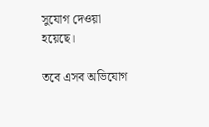সুযোগ দেওয়া হয়েছে।

তবে এসব অভিযোগ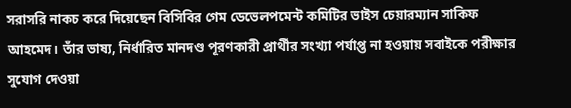সরাসরি নাকচ করে দিয়েছেন বিসিবির গেম ডেভেলপমেন্ট কমিটির ভাইস চেয়ারম্যান সাকিফ আহমেদ। তাঁর ভাষ্য, নির্ধারিত মানদণ্ড পূরণকারী প্রার্থীর সংখ্যা পর্যাপ্ত না হওয়ায় সবাইকে পরীক্ষার সুযোগ দেওয়া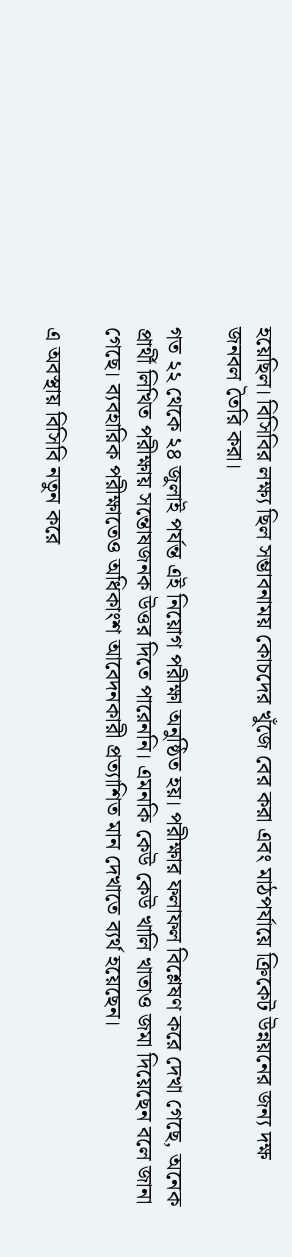হয়েছিল। বিসিবির লক্ষ্য ছিল সম্ভাবনাময় কোচদের খুঁজে বের করা এবং মাঠপর্যায়ে ক্রিকেট উন্নয়নের জন্য দক্ষ জনবল তৈরি করা।

গত ২২ থেকে ২৪ জুলাই পর্যন্ত এই নিয়োগ পরীক্ষা অনুষ্ঠিত হয়। পরীক্ষার ফলাফল বিশ্লেষণ করে দেখা গেছে, অনেক প্রার্থী লিখিত পরীক্ষায় সন্তোষজনক উত্তর দিতে পারেননি। এমনকি কেউ কেউ খালি খাতাও জমা দিয়েছেন বলে জানা গেছে। ব্যবহারিক পরীক্ষাতেও অধিকাংশ আবেদনকারী প্রত্যাশিত মান দেখাতে ব্যর্থ হয়েছেন।

এ অবস্থায় বিসিবি নতুন করে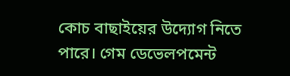কোচ বাছাইয়ের উদ্যোগ নিতে পারে। গেম ডেভেলপমেন্ট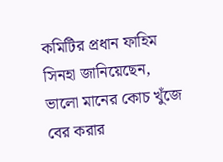কমিটির প্রধান ফাহিম সিনহা জানিয়েছেন, ভালো মানের কোচ খুঁজে বের করার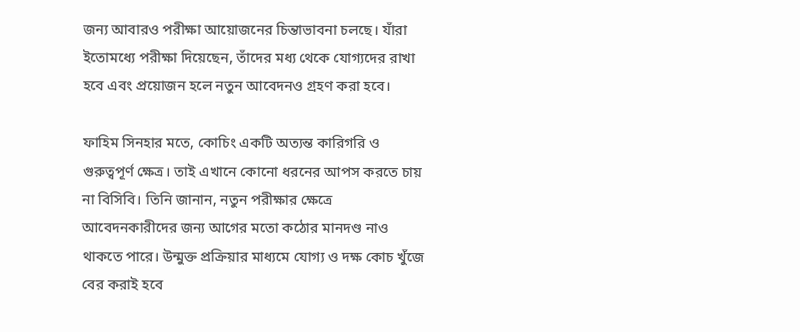জন্য আবারও পরীক্ষা আয়োজনের চিন্তাভাবনা চলছে। যাঁরা ইতোমধ্যে পরীক্ষা দিয়েছেন, তাঁদের মধ্য থেকে যোগ্যদের রাখা হবে এবং প্রয়োজন হলে নতুন আবেদনও গ্রহণ করা হবে।

ফাহিম সিনহার মতে, কোচিং একটি অত্যন্ত কারিগরি ও গুরুত্বপূর্ণ ক্ষেত্র। তাই এখানে কোনো ধরনের আপস করতে চায় না বিসিবি। তিনি জানান, নতুন পরীক্ষার ক্ষেত্রে আবেদনকারীদের জন্য আগের মতো কঠোর মানদণ্ড নাও থাকতে পারে। উন্মুক্ত প্রক্রিয়ার মাধ্যমে যোগ্য ও দক্ষ কোচ খুঁজে বের করাই হবে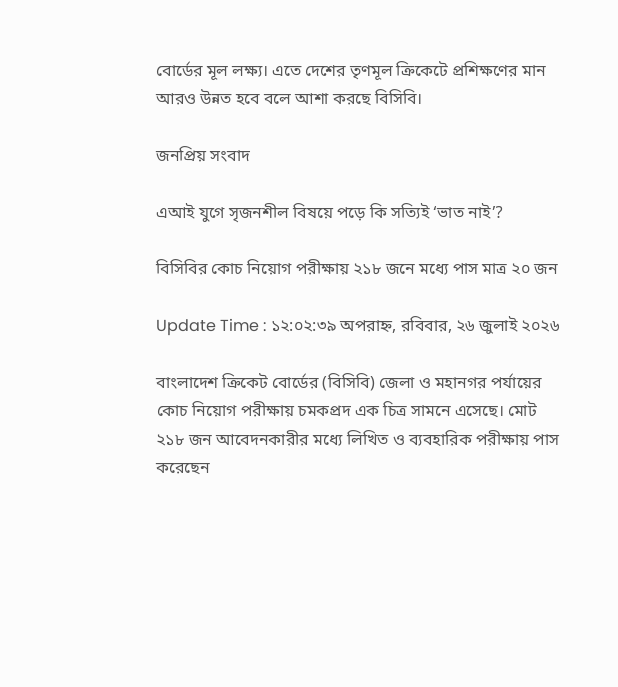বোর্ডের মূল লক্ষ্য। এতে দেশের তৃণমূল ক্রিকেটে প্রশিক্ষণের মান আরও উন্নত হবে বলে আশা করছে বিসিবি।

জনপ্রিয় সংবাদ

এআই যুগে সৃজনশীল বিষয়ে পড়ে কি সত্যিই ‘ভাত নাই’?

বিসিবির কোচ নিয়োগ পরীক্ষায় ২১৮ জনে মধ্যে পাস মাত্র ২০ জন

Update Time : ১২:০২:৩৯ অপরাহ্ন, রবিবার, ২৬ জুলাই ২০২৬

বাংলাদেশ ক্রিকেট বোর্ডের (বিসিবি) জেলা ও মহানগর পর্যায়ের কোচ নিয়োগ পরীক্ষায় চমকপ্রদ এক চিত্র সামনে এসেছে। মোট ২১৮ জন আবেদনকারীর মধ্যে লিখিত ও ব্যবহারিক পরীক্ষায় পাস করেছেন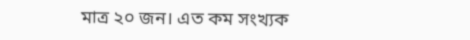মাত্র ২০ জন। এত কম সংখ্যক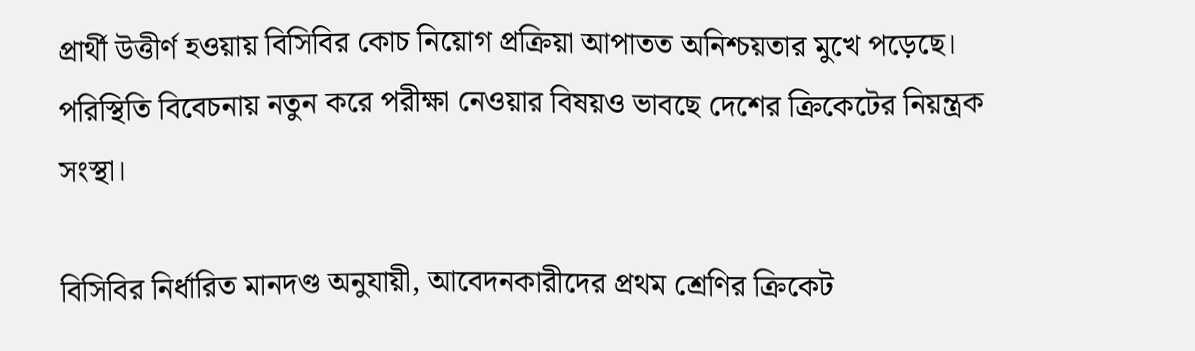প্রার্থী উত্তীর্ণ হওয়ায় বিসিবির কোচ নিয়োগ প্রক্রিয়া আপাতত অনিশ্চয়তার মুখে পড়েছে। পরিস্থিতি বিবেচনায় নতুন করে পরীক্ষা নেওয়ার বিষয়ও ভাবছে দেশের ক্রিকেটের নিয়ন্ত্রক সংস্থা।

বিসিবির নির্ধারিত মানদণ্ড অনুযায়ী, আবেদনকারীদের প্রথম শ্রেণির ক্রিকেট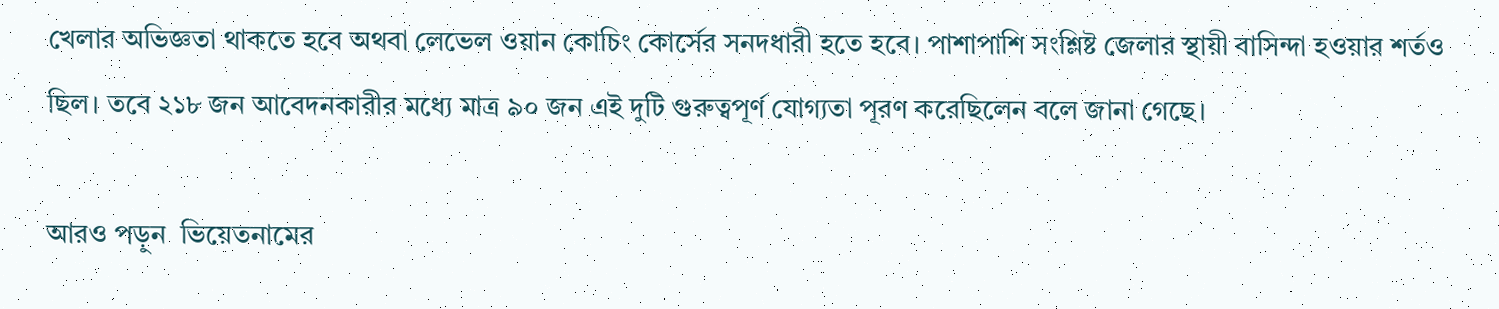খেলার অভিজ্ঞতা থাকতে হবে অথবা লেভেল ওয়ান কোচিং কোর্সের সনদধারী হতে হবে। পাশাপাশি সংশ্লিষ্ট জেলার স্থায়ী বাসিন্দা হওয়ার শর্তও ছিল। তবে ২১৮ জন আবেদনকারীর মধ্যে মাত্র ৯০ জন এই দুটি গুরুত্বপূর্ণ যোগ্যতা পূরণ করেছিলেন বলে জানা গেছে।

আরও পড়ুন  ভিয়েতনামের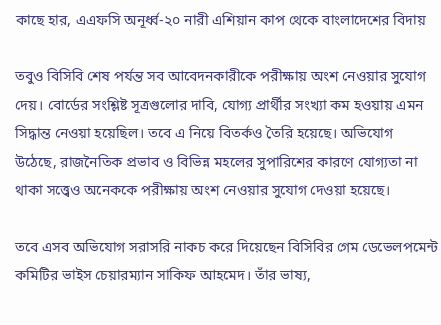কাছে হার, এএফসি অনূর্ধ্ব-২০ নারী এশিয়ান কাপ থেকে বাংলাদেশের বিদায়

তবুও বিসিবি শেষ পর্যন্ত সব আবেদনকারীকে পরীক্ষায় অংশ নেওয়ার সুযোগ দেয়। বোর্ডের সংশ্লিষ্ট সূত্রগুলোর দাবি, যোগ্য প্রার্থীর সংখ্যা কম হওয়ায় এমন সিদ্ধান্ত নেওয়া হয়েছিল। তবে এ নিয়ে বিতর্কও তৈরি হয়েছে। অভিযোগ উঠেছে, রাজনৈতিক প্রভাব ও বিভিন্ন মহলের সুপারিশের কারণে যোগ্যতা না থাকা সত্ত্বেও অনেককে পরীক্ষায় অংশ নেওয়ার সুযোগ দেওয়া হয়েছে।

তবে এসব অভিযোগ সরাসরি নাকচ করে দিয়েছেন বিসিবির গেম ডেভেলপমেন্ট কমিটির ভাইস চেয়ারম্যান সাকিফ আহমেদ। তাঁর ভাষ্য,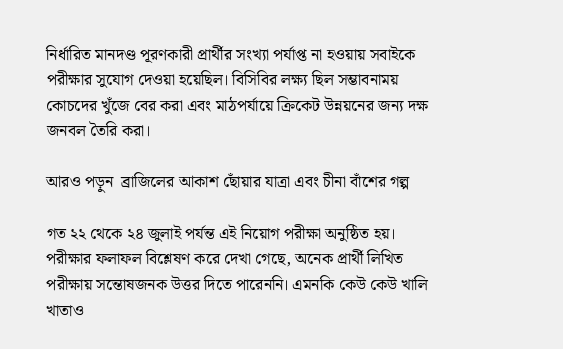নির্ধারিত মানদণ্ড পূরণকারী প্রার্থীর সংখ্যা পর্যাপ্ত না হওয়ায় সবাইকে পরীক্ষার সুযোগ দেওয়া হয়েছিল। বিসিবির লক্ষ্য ছিল সম্ভাবনাময় কোচদের খুঁজে বের করা এবং মাঠপর্যায়ে ক্রিকেট উন্নয়নের জন্য দক্ষ জনবল তৈরি করা।

আরও পড়ুন  ব্রাজিলের আকাশ ছোঁয়ার যাত্রা এবং চীনা বাঁশের গল্প

গত ২২ থেকে ২৪ জুলাই পর্যন্ত এই নিয়োগ পরীক্ষা অনুষ্ঠিত হয়। পরীক্ষার ফলাফল বিশ্লেষণ করে দেখা গেছে, অনেক প্রার্থী লিখিত পরীক্ষায় সন্তোষজনক উত্তর দিতে পারেননি। এমনকি কেউ কেউ খালি খাতাও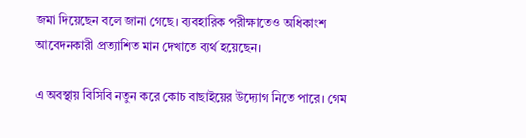জমা দিয়েছেন বলে জানা গেছে। ব্যবহারিক পরীক্ষাতেও অধিকাংশ আবেদনকারী প্রত্যাশিত মান দেখাতে ব্যর্থ হয়েছেন।

এ অবস্থায় বিসিবি নতুন করে কোচ বাছাইয়ের উদ্যোগ নিতে পারে। গেম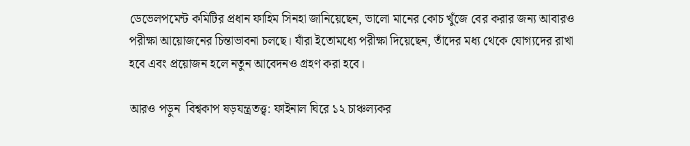ডেভেলপমেন্ট কমিটির প্রধান ফাহিম সিনহা জানিয়েছেন, ভালো মানের কোচ খুঁজে বের করার জন্য আবারও পরীক্ষা আয়োজনের চিন্তাভাবনা চলছে। যাঁরা ইতোমধ্যে পরীক্ষা দিয়েছেন, তাঁদের মধ্য থেকে যোগ্যদের রাখা হবে এবং প্রয়োজন হলে নতুন আবেদনও গ্রহণ করা হবে।

আরও পড়ুন  বিশ্বকাপ ষড়যন্ত্রতত্ত্ব: ফাইনাল ঘিরে ১২ চাঞ্চল্যকর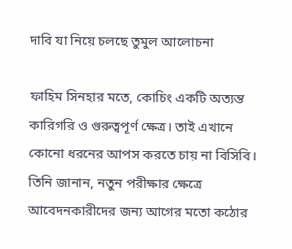দাবি যা নিয়ে চলছে তুমুল আলোচনা

ফাহিম সিনহার মতে, কোচিং একটি অত্যন্ত কারিগরি ও গুরুত্বপূর্ণ ক্ষেত্র। তাই এখানে কোনো ধরনের আপস করতে চায় না বিসিবি। তিনি জানান, নতুন পরীক্ষার ক্ষেত্রে আবেদনকারীদের জন্য আগের মতো কঠোর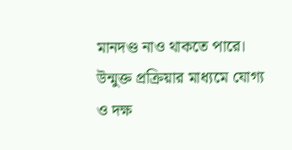মানদণ্ড নাও থাকতে পারে। উন্মুক্ত প্রক্রিয়ার মাধ্যমে যোগ্য ও দক্ষ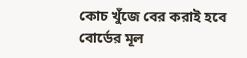কোচ খুঁজে বের করাই হবে বোর্ডের মূল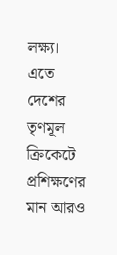লক্ষ্য। এতে দেশের তৃণমূল ক্রিকেটে প্রশিক্ষণের মান আরও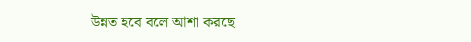উন্নত হবে বলে আশা করছে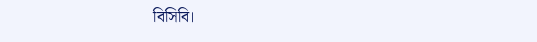বিসিবি।